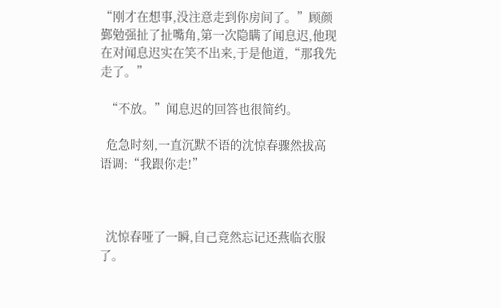“刚才在想事,没注意走到你房间了。”顾颜鄞勉强扯了扯嘴角,第一次隐瞒了闻息迟,他现在对闻息迟实在笑不出来,于是他道,“那我先走了。”

  “不放。”闻息迟的回答也很简约。

  危急时刻,一直沉默不语的沈惊春骤然拔高语调:“我跟你走!”



  沈惊春哑了一瞬,自己竟然忘记还燕临衣服了。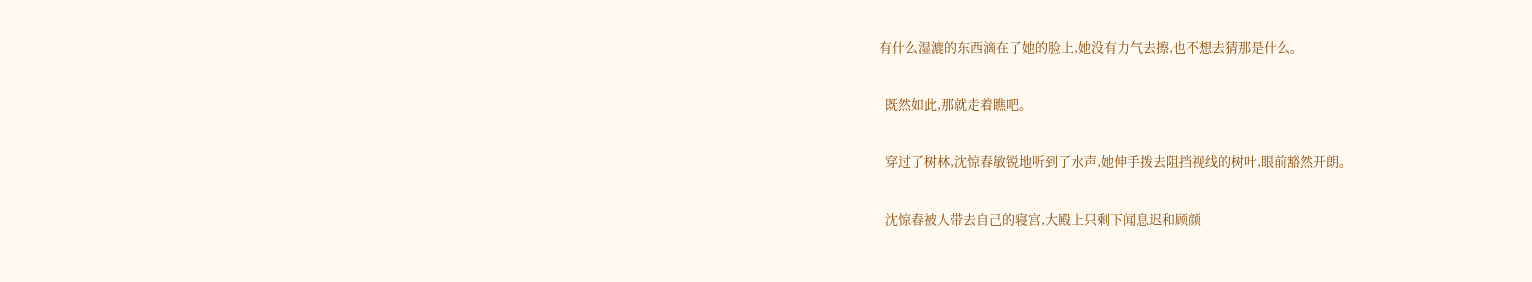有什么湿漉的东西滴在了她的脸上,她没有力气去擦,也不想去猜那是什么。

  既然如此,那就走着瞧吧。

  穿过了树林,沈惊春敏锐地听到了水声,她伸手拨去阻挡视线的树叶,眼前豁然开朗。

  沈惊春被人带去自己的寝宫,大殿上只剩下闻息迟和顾颜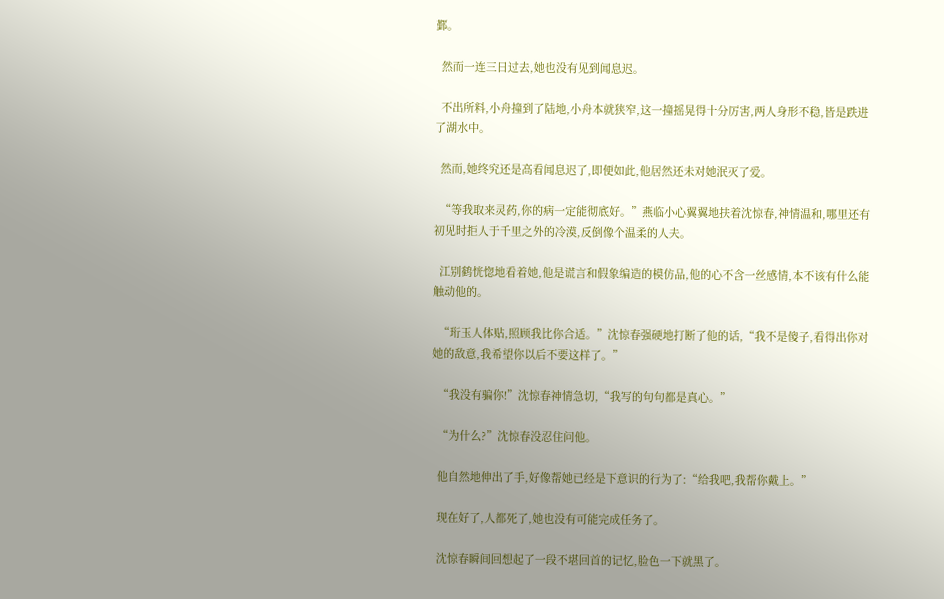鄞。

  然而一连三日过去,她也没有见到闻息迟。

  不出所料,小舟撞到了陆地,小舟本就狭窄,这一撞摇晃得十分厉害,两人身形不稳,皆是跌进了湖水中。

  然而,她终究还是高看闻息迟了,即便如此,他居然还未对她泯灭了爱。

  “等我取来灵药,你的病一定能彻底好。”燕临小心翼翼地扶着沈惊春,神情温和,哪里还有初见时拒人于千里之外的冷漠,反倒像个温柔的人夫。

  江别鹤恍惚地看着她,他是谎言和假象编造的模仿品,他的心不含一丝感情,本不该有什么能触动他的。

  “珩玉人体贴,照顾我比你合适。”沈惊春强硬地打断了他的话,“我不是傻子,看得出你对她的敌意,我希望你以后不要这样了。”

  “我没有骗你!”沈惊春神情急切,“我写的句句都是真心。”

  “为什么?”沈惊春没忍住问他。

  他自然地伸出了手,好像帮她已经是下意识的行为了:“给我吧,我帮你戴上。”

  现在好了,人都死了,她也没有可能完成任务了。

  沈惊春瞬间回想起了一段不堪回首的记忆,脸色一下就黑了。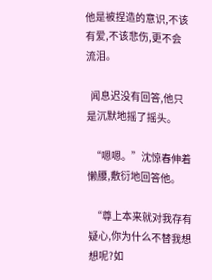他是被捏造的意识,不该有爱,不该悲伤,更不会流泪。

  闻息迟没有回答,他只是沉默地摇了摇头。

  “嗯嗯。”沈惊春伸着懒腰,敷衍地回答他。

  “尊上本来就对我存有疑心,你为什么不替我想想呢?如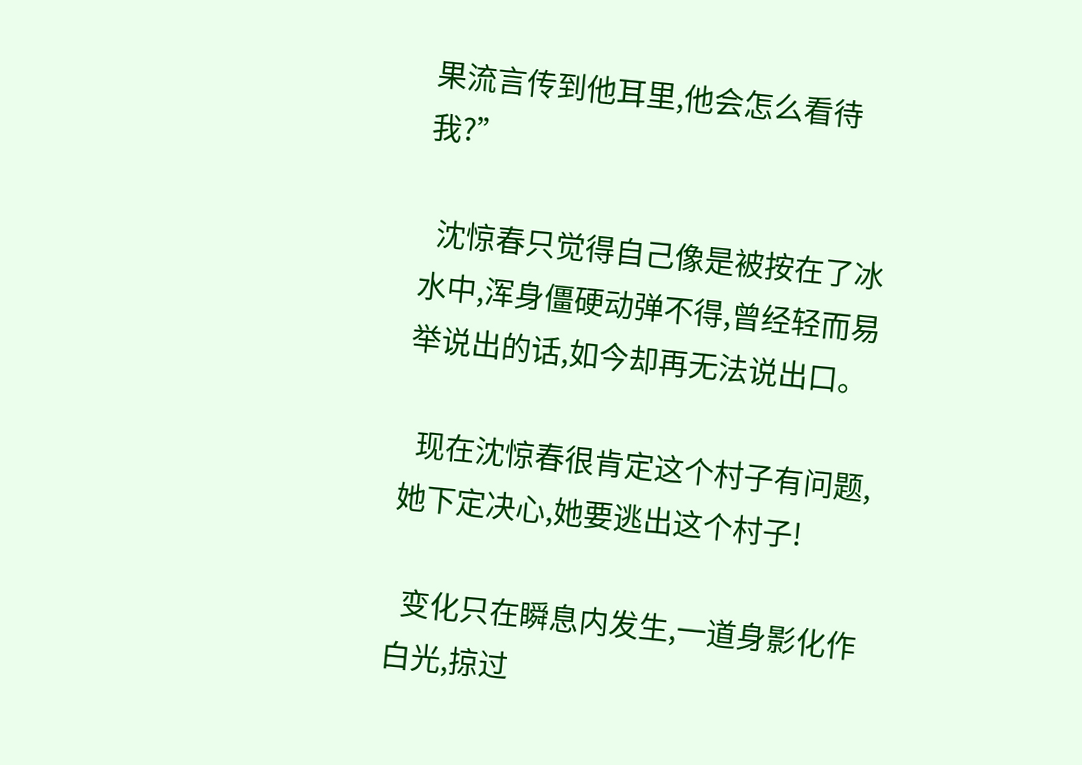果流言传到他耳里,他会怎么看待我?”

  沈惊春只觉得自己像是被按在了冰水中,浑身僵硬动弹不得,曾经轻而易举说出的话,如今却再无法说出口。

  现在沈惊春很肯定这个村子有问题,她下定决心,她要逃出这个村子!

  变化只在瞬息内发生,一道身影化作白光,掠过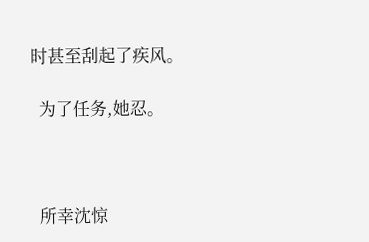时甚至刮起了疾风。

  为了任务,她忍。



  所幸沈惊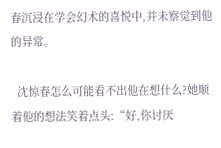春沉浸在学会幻术的喜悦中,并未察觉到他的异常。

  沈惊春怎么可能看不出他在想什么?她顺着他的想法笑着点头:“好,你讨厌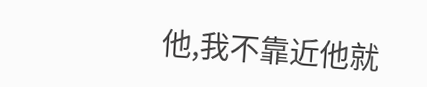他,我不靠近他就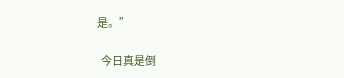是。”

  今日真是倒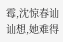霉,沈惊春讪讪想,她难得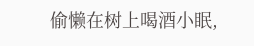偷懒在树上喝酒小眠,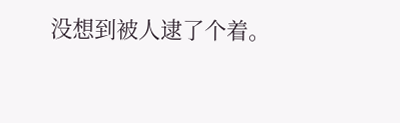没想到被人逮了个着。